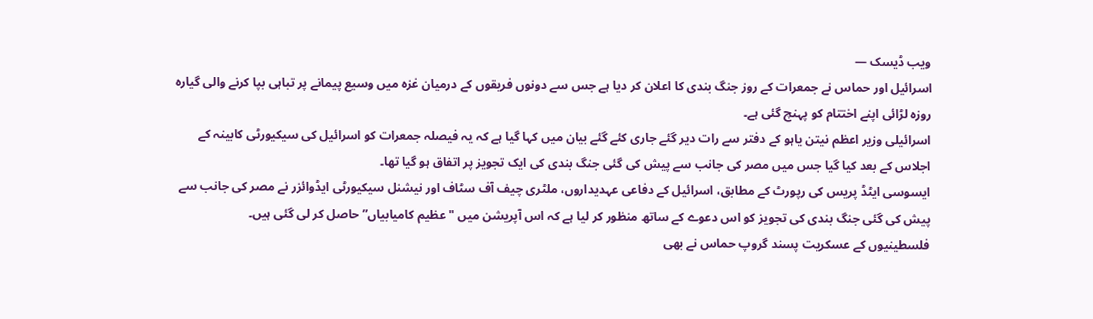ویب ڈیسک —
اسرائیل اور حماس نے جمعرات کے روز جنگ بندی کا اعلان کر دیا ہے جس سے دونوں فریقوں کے درمیان غزہ میں وسیع پیمانے پر تباہی بپا کرنے والی گیارہ روزہ لڑائی اپنے اختتام کو پہنچ گئی ہے۔
اسرائیلی وزیر اعظم نیتن یاہو کے دفتر سے رات دیر گئے جاری کئے گئے بیان میں کہا گیا ہے کہ یہ فیصلہ جمعرات کو اسرائیل کی سیکیورٹی کابینہ کے اجلاس کے بعد کیا گیا جس میں مصر کی جانب سے پیش کی گئی جنگ بندی کی ایک تجویز پر اتفاق ہو گیا تھا۔
ایسوسی ایٹڈ پریس کی رپورٹ کے مطابق، اسرائیل کے دفاعی عہدیداروں، ملٹری چیف آف سٹاف اور نیشنل سیکیورٹی ایڈوائزر نے مصر کی جانب سے پیش کی گئی جنگ بندی کی تجویز کو اس دعوے کے ساتھ منظور کر لیا ہے کہ اس آپریشن میں "عظیم کامیابیاں” حاصل کر لی گئی ہیں۔
فلسطینیوں کے عسکریت پسند گروپ حماس نے بھی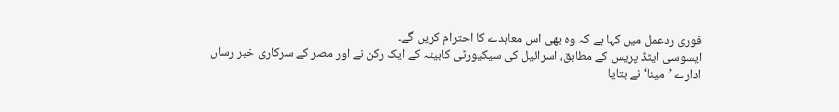فوری ردعمل میں کہا ہے کہ وہ بھی اس معاہدے کا احترام کریں گے۔
ایسوسی ایٹڈ پریس کے مطابق، اسرائیل کی سیکیورٹی کابینہ کے ایک رکن نے اور مصر کے سرکاری خبر رساں ادارے ’مینا‘ نے بتایا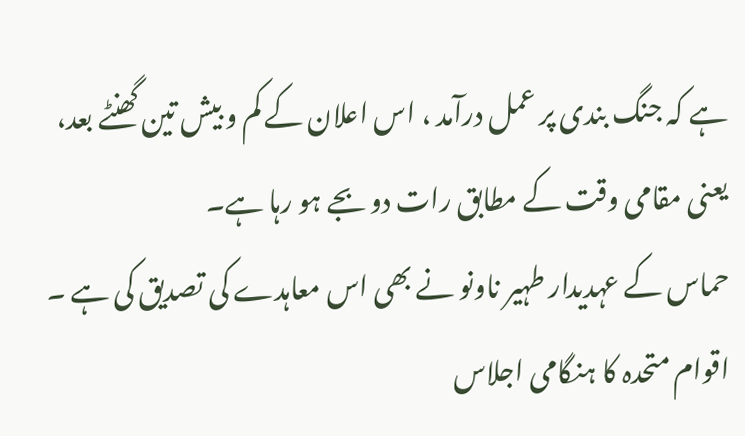ہے کہ جنگ بندی پر عمل درآمد ، اس اعلان کے کم و بیش تین گھنٹے بعد، یعنی مقامی وقت کے مطابق رات دو بجے ہو رہا ہے۔
حماس کے عہدیدار طہیر ناونو نے بھی اس معاہدے کی تصدیق کی ہے ۔
اقوام متحدہ کا ہنگامی اجلاس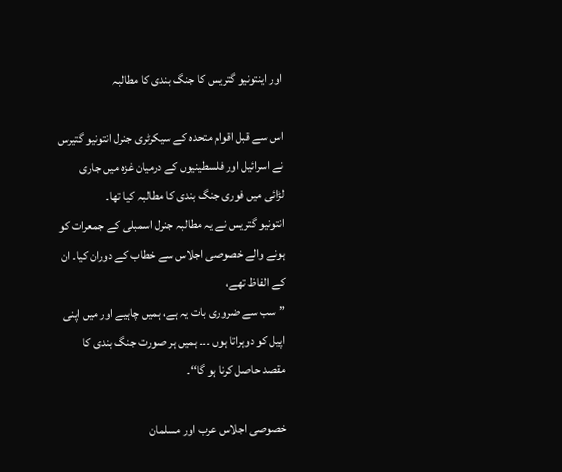اور اینتونیو گتریس کا جنگ بندی کا مطالبہ

اس سے قبل اقوام متحدہ کے سیکرٹری جنرل انتونیو گتیرس نے اسرائیل اور فلسطینیوں کے درمیان غزہ میں جاری لڑائی میں فوری جنگ بندی کا مطالبہ کیا تھا۔
انتونیو گتریس نے یہ مطالبہ جنرل اسمبلی کے جمعرات کو ہونے والے خصوصی اجلاس سے خطاب کے دوران کیا۔ ان کے الفاظ تھے،
”سب سے ضروری بات یہ ہے، ہمیں چاہیے اور میں اپنی اپیل کو دوہراتا ہوں ۔۔۔ ہمیں ہر صورت جنگ بندی کا مقصد حاصل کرنا ہو گا‘‘۔

خصوصی اجلاس عرب اور مسلمان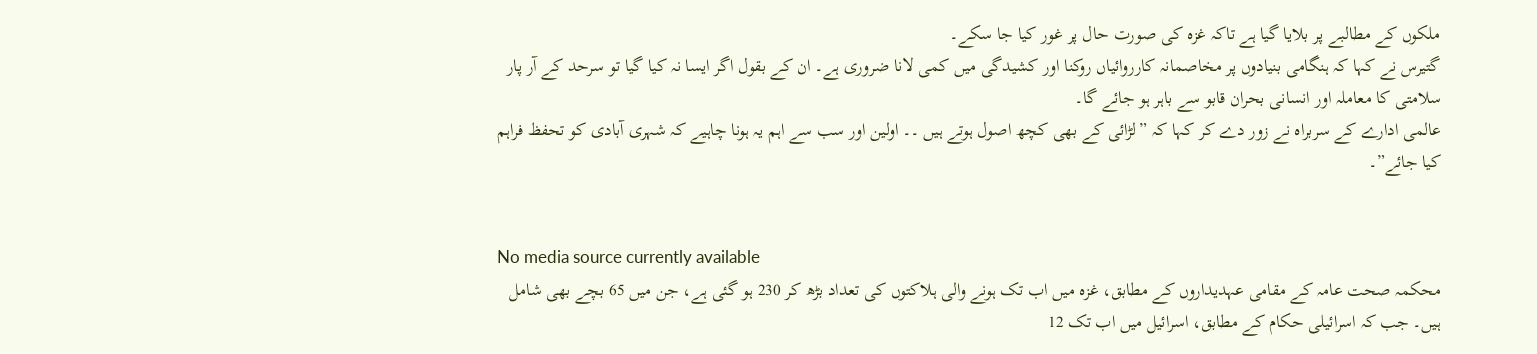ملکوں کے مطالبے پر بلایا گیا ہے تاکہ غزہ کی صورت حال پر غور کیا جا سکے۔
گتیرس نے کہا کہ ہنگامی بنیادوں پر مخاصمانہ کارروائیاں روکنا اور کشیدگی میں کمی لانا ضروری ہے۔ ان کے بقول اگر ایسا نہ کیا گیا تو سرحد کے آر پار سلامتی کا معاملہ اور انسانی بحران قابو سے باہر ہو جائے گا۔
عالمی ادارے کے سربراہ نے زور دے کر کہا کہ ”لڑائی کے بھی کچھ اصول ہوتے ہیں ۔۔ اولین اور سب سے اہم یہ ہونا چاہیے کہ شہری آبادی کو تحفظ فراہم کیا جائے”۔


No media source currently available
محکمہ صحت عامہ کے مقامی عہدیداروں کے مطابق، غزہ میں اب تک ہونے والی ہلاکتوں کی تعداد بڑھ کر 230 ہو گئی ہے، جن میں 65 بچے بھی شامل ہیں۔ جب کہ اسرائیلی حکام کے مطابق، اسرائیل میں اب تک 12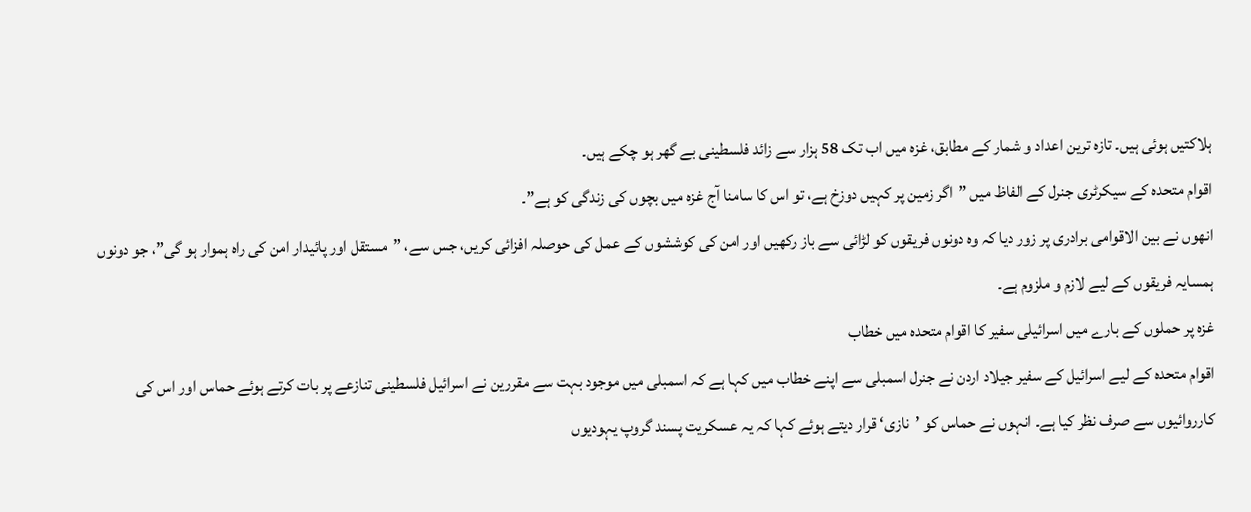ہلاکتیں ہوئی ہیں۔ تازہ ترین اعداد و شمار کے مطابق، غزہ میں اب تک 58 ہزار سے زائد فلسطینی بے گھر ہو چکے ہیں۔
اقوام متحدہ کے سیکرٹری جنرل کے الفاظ میں ”اگر زمین پر کہیں دوزخ ہے، تو اس کا سامنا آج غزہ میں بچوں کی زندگی کو ہے”۔
انھوں نے بین الاقوامی برادری پر زور دیا کہ وہ دونوں فریقوں کو لڑائی سے باز رکھیں اور امن کی کوششوں کے عمل کی حوصلہ افزائی کریں، جس سے، ”مستقل اور پائیدار امن کی راہ ہموار ہو گی”، جو دونوں ہمسایہ فریقوں کے لیے لازم و ملزوم ہے۔
غزہ پر حملوں کے بارے میں اسرائیلی سفیر کا اقوام متحدہ میں خطاب
اقوام متحدہ کے لیے اسرائیل کے سفیر جیلاد اردن نے جنرل اسمبلی سے اپنے خطاب میں کہا ہے کہ اسمبلی میں موجود بہت سے مقررین نے اسرائیل فلسطینی تنازعے پر بات کرتے ہوئے حماس اور اس کی کارروائیوں سے صرف نظر کیا ہے۔ انہوں نے حماس کو ’نازی‘ قرار دیتے ہوئے کہا کہ یہ عسکریت پسند گروپ یہودیوں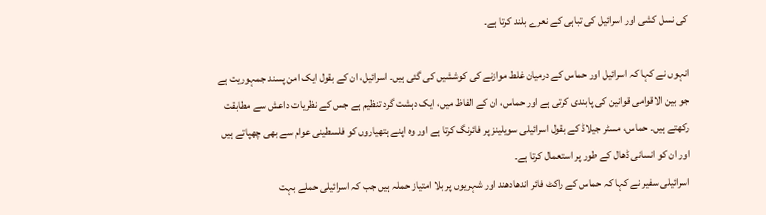کی نسل کشی اور اسرائیل کی تباہی کے نعرے بلند کرتا ہے۔

انہوں نے کہا کہ اسرائیل اور حماس کے درمیان غلط موازنے کی کوششیں کی گئی ہیں۔ اسرائیل، ان کے بقول ایک امن پسند جمہوریت ہے جو بین الاقوامی قوانین کی پابندی کرتی ہے اور حماس، ان کے الفاظ میں، ایک دہشت گرد تنظیم ہے جس کے نظریات داعش سے مطابقت رکھتے ہیں۔ حماس، مسٹر جیلاڈ کے بقول اسرائیلی سویلینز پر فائرنگ کرتا ہے اور وہ اپنے ہتھیاروں کو فلسطینی عوام سے بھی چھپاتے ہیں اور ان کو انسانی ڈھال کے طور پر استعمال کرتا ہے۔
اسرائیلی سفیر نے کہا کہ حماس کے راکٹ فائر اندھادھند اور شہریوں پر بلا امتیاز حملہ ہیں جب کہ اسرائیلی حملے بہت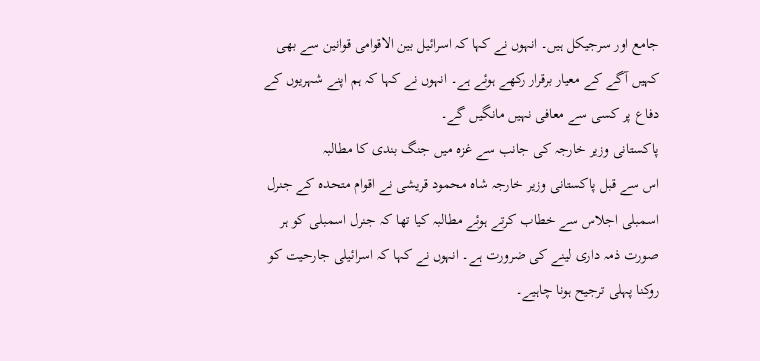جامع اور سرجیکل ہیں۔ انہوں نے کہا کہ اسرائیل بین الاقوامی قوانین سے بھی کہیں آگے کے معیار برقرار رکھے ہوئے ہے۔ انہوں نے کہا کہ ہم اپنے شہریوں کے دفاع پر کسی سے معافی نہیں مانگیں گے۔
پاکستانی وزیر خارجہ کی جانب سے غزہ میں جنگ بندی کا مطالبہ
اس سے قبل پاکستانی وزیر خارجہ شاہ محمود قریشی نے اقوام متحدہ کے جنرل اسمبلی اجلاس سے خطاب کرتے ہوئے مطالبہ کیا تھا کہ جنرل اسمبلی کو ہر صورت ذمہ داری لینے کی ضرورت ہے۔ انہوں نے کہا کہ اسرائیلی جارحیت کو روکنا پہلی ترجیح ہونا چاہیے۔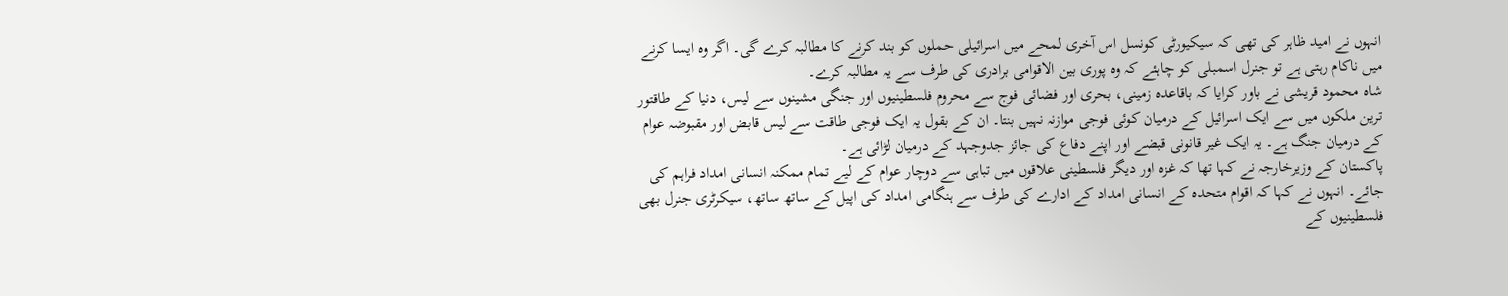انہوں نے امید ظاہر کی تھی کہ سیکیورٹی کونسل اس آخری لمحے میں اسرائیلی حملوں کو بند کرنے کا مطالبہ کرے گی۔ اگر وہ ایسا کرنے میں ناکام رہتی ہے تو جنرل اسمبلی کو چاہئے کہ وہ پوری بین الاقوامی برادری کی طرف سے یہ مطالبہ کرے۔
شاہ محمود قریشی نے باور کرایا کہ باقاعدہ زمینی، بحری اور فضائی فوج سے محروم فلسطینیوں اور جنگی مشینوں سے لیس، دنیا کے طاقتور ترین ملکوں میں سے ایک اسرائیل کے درمیان کوئی فوجی موازنہ نہیں بنتا۔ ان کے بقول یہ ایک فوجی طاقت سے لیس قابض اور مقبوضہ عوام کے درمیان جنگ ہے۔ یہ ایک غیر قانونی قبضے اور اپنے دفاع کی جائز جدوجہد کے درمیان لڑائی ہے۔
پاکستان کے وزیرخارجہ نے کہا تھا کہ غزہ اور دیگر فلسطینی علاقوں میں تباہی سے دوچار عوام کے لیے تمام ممکنہ انسانی امداد فراہم کی جائے۔ انہوں نے کہا کہ اقوام متحدہ کے انسانی امداد کے ادارے کی طرف سے ہنگامی امداد کی اپیل کے ساتھ ساتھ، سیکرٹری جنرل بھی فلسطینیوں کے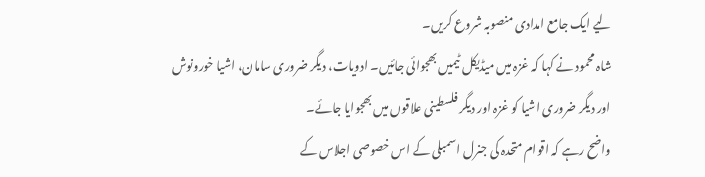لیے ایک جامع امدادی منصوبہ شروع کریں۔
شاہ محمود نے کہا کہ غزہ میں میڈیکل ٹیمیں بھجوائی جائیں۔ ادویات، دیگر ضروری سامان، اشیا خورونوش اور دیگر ضروری اشیا کو غزہ اور دیگر فلسطینی علاقوں میں بھجوایا جائے۔
واضح رہے کہ اقوام متحدہ کی جنرل اسمبلی کے اس خصوصی اجلاس کے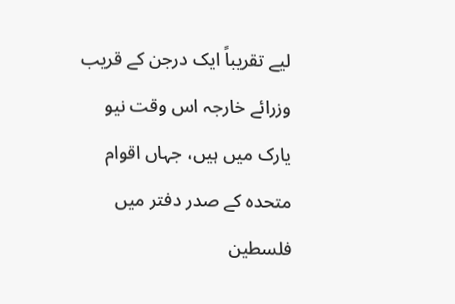لیے تقریباً ایک درجن کے قریب وزرائے خارجہ اس وقت نیو یارک میں ہیں، جہاں اقوام متحدہ کے صدر دفتر میں فلسطین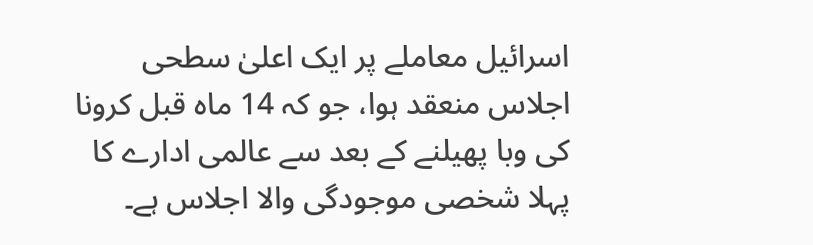اسرائیل معاملے پر ایک اعلیٰ سطحی اجلاس منعقد ہوا، جو کہ 14 ماہ قبل کرونا کی وبا پھیلنے کے بعد سے عالمی ادارے کا پہلا شخصی موجودگی والا اجلاس ہے۔